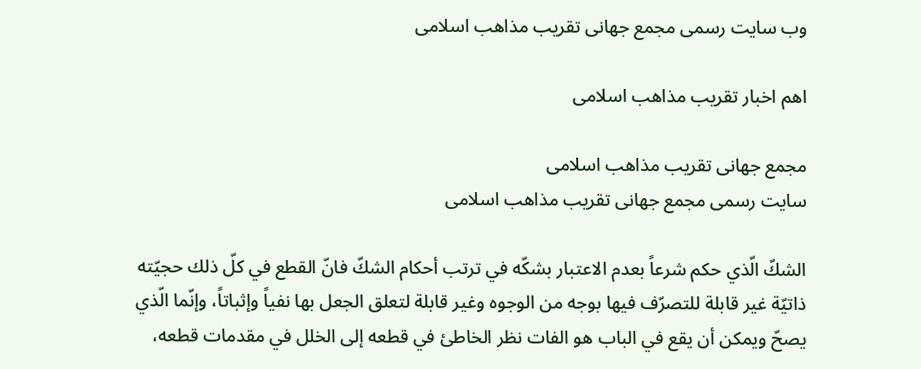وب سایت رسمی مجمع جهانى تقريب مذاهب اسلامى

اهم اخبار تقریب مذاهب اسلامی

مجمع جهانى تقريب مذاهب اسلامى
سایت رسمی مجمع جهانى تقريب مذاهب اسلامى

الشكّ الّذي حكم شرعاً بعدم الاعتبار بشكّه في ترتب أحكام الشكّ فانّ القطع في كلّ ذلك حجيّته ذاتيّة غير قابلة للتصرّف فيها بوجه من الوجوه وغير قابلة لتعلق الجعل بها نفياً وإثباتاً، وإنّما الّذي يصحّ ويمكن أن يقع في الباب هو الفات نظر الخاطئ في قطعه إلى الخلل في مقدمات قطعه،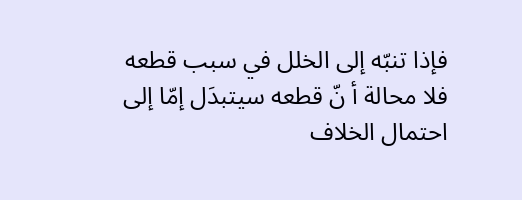فإذا تنبّه إلى الخلل في سبب قطعه فلا محالة أ نّ قطعه سيتبدَل إمّا إلى احتمال الخلاف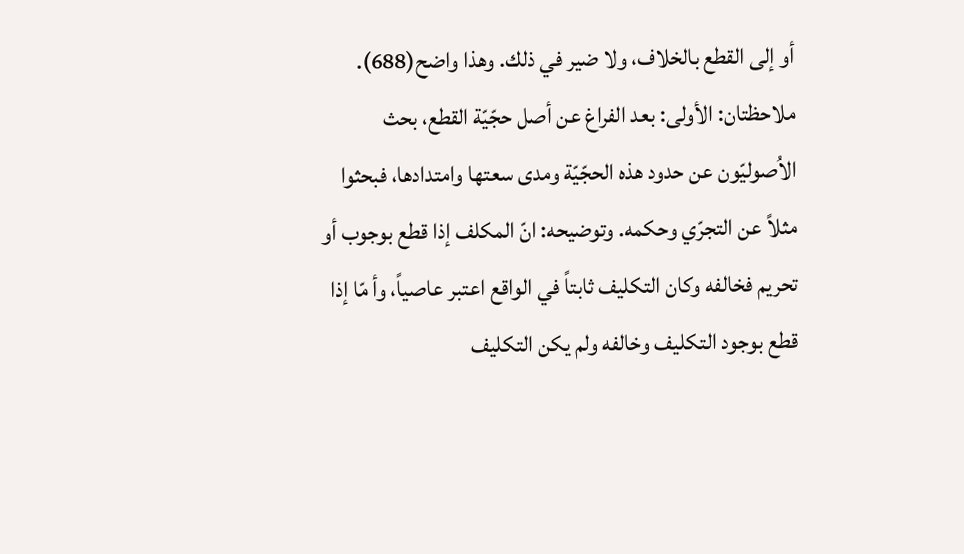أو إلى القطع بالخلاف، ولا ضير في ذلك. وهذا واضح(688). ملاحظتان: الأولى: بعد الفراغ عن أصل حجّيّة القطع، بحث الاُصوليّون عن حدود هذه الحجّيّة ومدى سعتها وامتدادها، فبحثوا مثلاً عن التجرّي وحكمه. وتوضيحه: انّ المكلف إذا قطع بوجوب أو تحريم فخالفه وكان التكليف ثابتاً في الواقع اعتبر عاصياً، وأ مّا إذا قطع بوجود التكليف وخالفه ولم يكن التكليف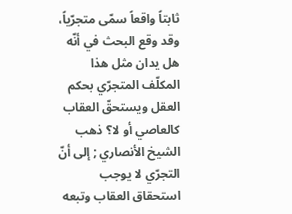ثابتاً واقعاً سمّى متجرّياً، وقد وقع البحث في أنّه هل يدان مثل هذا المكلّف المتجرّي بحكم العقل ويستحقّ العقاب كالعاصي أو لا؟ ذهب الشيخ الأنصاري ; إلى أنّ التجرّي لا يوجب استحقاق العقاب وتبعه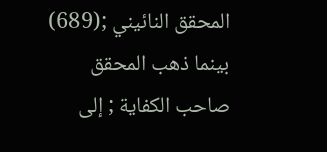المحقق النائيني ;(689) بينما ذهب المحقق صاحب الكفاية ; إلى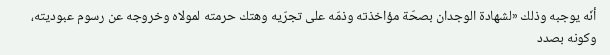أنّه يوجبه وذلك «لشهادة الوجدان بصحّة مؤاخذته وذمّه على تجرّيه وهتك حرمته لمولاه وخروجه عن رسوم عبوديته، وكونه بصدد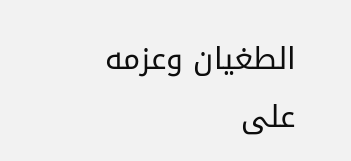الطغيان وعزمه على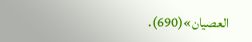العصيان»(690).